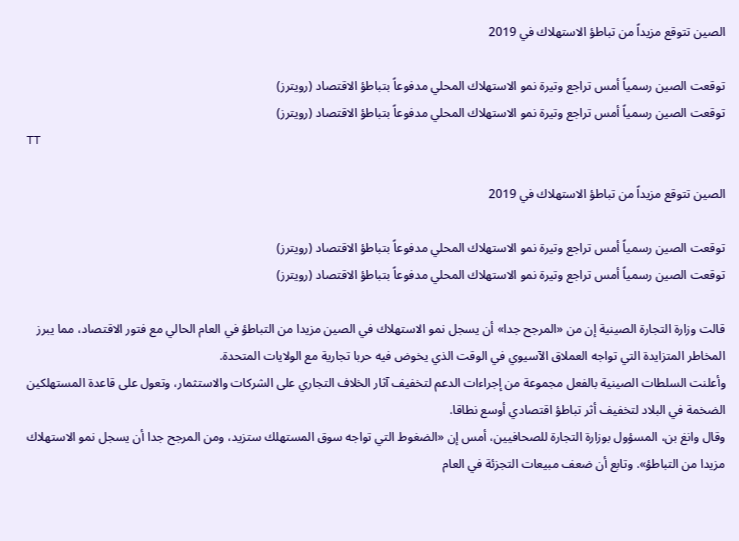الصين تتوقع مزيداً من تباطؤ الاستهلاك في 2019

توقعت الصين رسمياً أمس تراجع وتيرة نمو الاستهلاك المحلي مدفوعاً بتباطؤ الاقتصاد (رويترز)
توقعت الصين رسمياً أمس تراجع وتيرة نمو الاستهلاك المحلي مدفوعاً بتباطؤ الاقتصاد (رويترز)
TT

الصين تتوقع مزيداً من تباطؤ الاستهلاك في 2019

توقعت الصين رسمياً أمس تراجع وتيرة نمو الاستهلاك المحلي مدفوعاً بتباطؤ الاقتصاد (رويترز)
توقعت الصين رسمياً أمس تراجع وتيرة نمو الاستهلاك المحلي مدفوعاً بتباطؤ الاقتصاد (رويترز)

قالت وزارة التجارة الصينية إن من «المرجح جدا» أن يسجل نمو الاستهلاك في الصين مزيدا من التباطؤ في العام الحالي مع فتور الاقتصاد، مما يبرز المخاطر المتزايدة التي تواجه العملاق الآسيوي في الوقت الذي يخوض فيه حربا تجارية مع الولايات المتحدة.
وأعلنت السلطات الصينية بالفعل مجموعة من إجراءات الدعم لتخفيف آثار الخلاف التجاري على الشركات والاستثمار، وتعول على قاعدة المستهلكين الضخمة في البلاد لتخفيف أثر تباطؤ اقتصادي أوسع نطاقا.
وقال وانغ بن، المسؤول بوزارة التجارة للصحافيين، أمس إن «الضغوط التي تواجه سوق المستهلك ستزيد، ومن المرجح جدا أن يسجل نمو الاستهلاك مزيدا من التباطؤ». وتابع أن ضعف مبيعات التجزئة في العام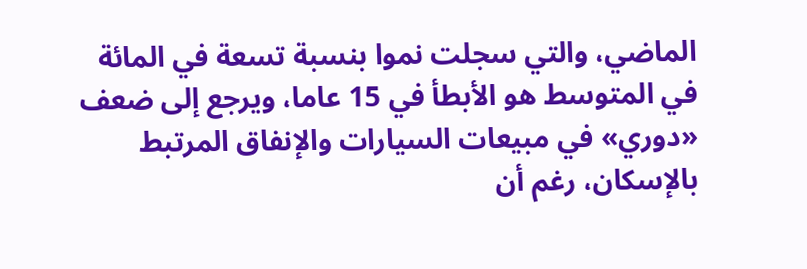الماضي، والتي سجلت نموا بنسبة تسعة في المائة في المتوسط هو الأبطأ في 15 عاما، ويرجع إلى ضعف «دوري» في مبيعات السيارات والإنفاق المرتبط بالإسكان، رغم أن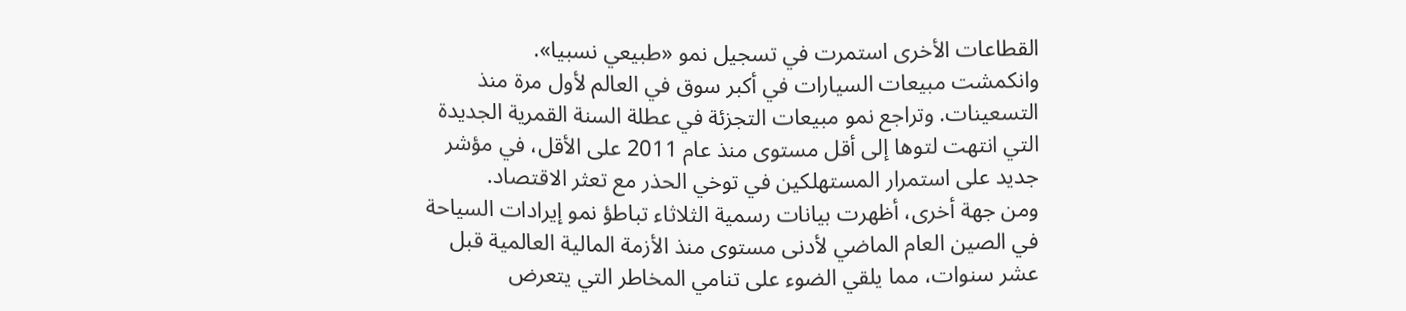القطاعات الأخرى استمرت في تسجيل نمو «طبيعي نسبيا».
وانكمشت مبيعات السيارات في أكبر سوق في العالم لأول مرة منذ التسعينات. وتراجع نمو مبيعات التجزئة في عطلة السنة القمرية الجديدة التي انتهت لتوها إلى أقل مستوى منذ عام 2011 على الأقل، في مؤشر جديد على استمرار المستهلكين في توخي الحذر مع تعثر الاقتصاد.
ومن جهة أخرى، أظهرت بيانات رسمية الثلاثاء تباطؤ نمو إيرادات السياحة في الصين العام الماضي لأدنى مستوى منذ الأزمة المالية العالمية قبل عشر سنوات، مما يلقي الضوء على تنامي المخاطر التي يتعرض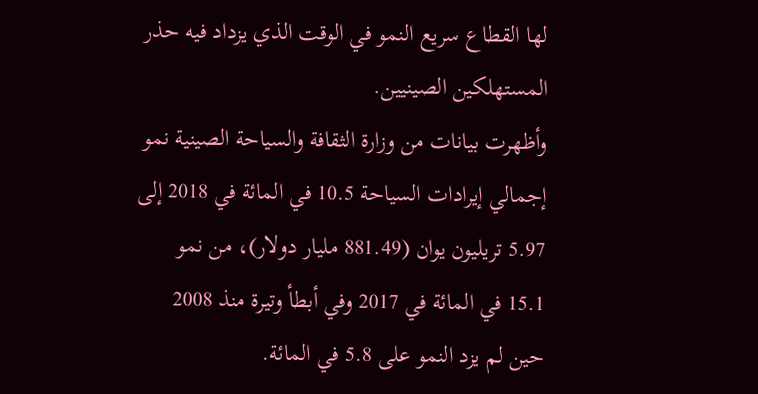لها القطاع سريع النمو في الوقت الذي يزداد فيه حذر المستهلكين الصينيين.
وأظهرت بيانات من وزارة الثقافة والسياحة الصينية نمو إجمالي إيرادات السياحة 10.5 في المائة في 2018 إلى 5.97 تريليون يوان (881.49 مليار دولار)، من نمو 15.1 في المائة في 2017 وفي أبطأ وتيرة منذ 2008 حين لم يزد النمو على 5.8 في المائة.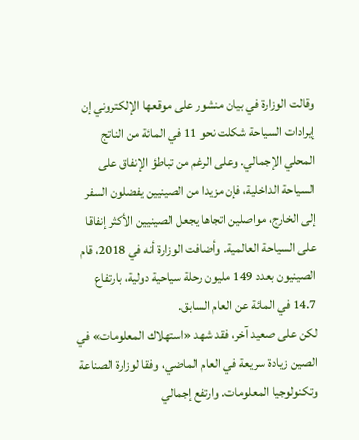وقالت الوزارة في بيان منشور على موقعها الإلكتروني إن إيرادات السياحة شكلت نحو 11 في المائة من الناتج المحلي الإجمالي. وعلى الرغم من تباطؤ الإنفاق على السياحة الداخلية، فإن مزيدا من الصينيين يفضلون السفر إلى الخارج، مواصلين اتجاها يجعل الصينيين الأكثر إنفاقا على السياحة العالمية. وأضافت الوزارة أنه في 2018، قام الصينيون بعدد 149 مليون رحلة سياحية دولية، بارتفاع 14.7 في المائة عن العام السابق.
لكن على صعيد آخر، فقد شهد «استهلاك المعلومات» في الصين زيادة سريعة في العام الماضي، وفقا لوزارة الصناعة وتكنولوجيا المعلومات. وارتفع إجمالي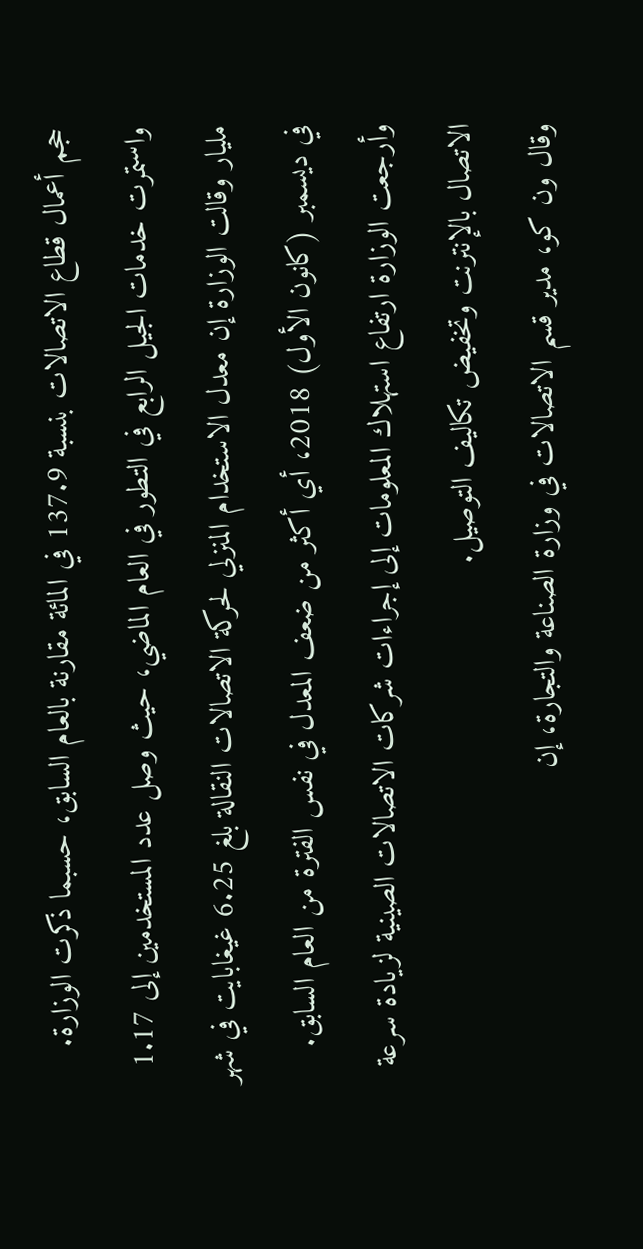حجم أعمال قطاع الاتصالات بنسبة 137.9 في المائة مقارنة بالعام السابق، حسبما ذكرت الوزارة.
واستمرت خدمات الجيل الرابع في التطور في العام الماضي، حيث وصل عدد المستخدمين إلى 1.17 مليار وقالت الوزارة إن معدل الاستخدام المنزلي لحركة الاتصالات النقالة بلغ 6.25 غيغابايت في شهر في ديسمبر (كانون الأول) 2018، أي أكثر من ضعف المعدل في نفس الفترة من العام السابق. وأرجعت الوزارة ارتفاع استهلاك المعلومات إلى إجراءات شركات الاتصالات الصينية لزيادة سرعة الاتصال بالإنترنت وتخفيض تكاليف التوصيل.
وقال ون كو، مدير قسم الاتصالات في وزارة الصناعة والتجارة، إن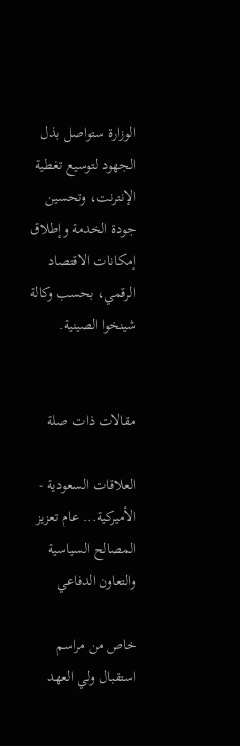الوزارة ستواصل بذل الجهود لتوسيع تغطية الإنترنت، وتحسين جودة الخدمة وإطلاق إمكانات الاقتصاد الرقمي، بحسب وكالة شينخوا الصينية.


مقالات ذات صلة

العلاقات السعودية - الأميركية... عام تعزيز المصالح السياسية والتعاون الدفاعي

خاص من مراسم استقبال ولي العهد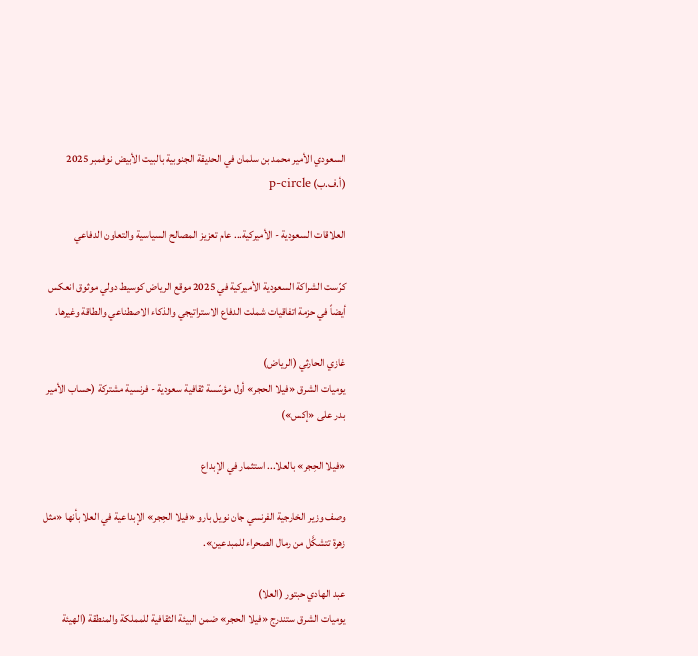السعودي الأمير محمد بن سلمان في الحديقة الجنوبية بالبيت الأبيض نوفمبر 2025 (أ.ف.ب) p-circle

العلاقات السعودية - الأميركية... عام تعزيز المصالح السياسية والتعاون الدفاعي

كرّست الشراكة السعودية الأميركية في 2025 موقع الرياض كوسيط دولي موثوق انعكس أيضاً في حزمة اتفاقيات شملت الدفاع الاستراتيجي والذكاء الاصطناعي والطاقة وغيرها.

غازي الحارثي (الرياض)
يوميات الشرق «فيلا الحجر» أول مؤسّسة ثقافية سعودية - فرنسية مشتركة (حساب الأمير بدر على «إكس»)

«فيلا الحِجر» بالعلا... استثمار في الإبداع

وصف وزير الخارجية الفرنسي جان نويل بارو «فيلا الحِجر» الإبداعية في العلا بأنها «مثل زهرة تتشكَّل من رمال الصحراء للمبدعين».

عبد الهادي حبتور (العلا)
يوميات الشرق ستندرج «فيلا الحجر» ضمن البيئة الثقافية للمملكة والمنطقة (الهيئة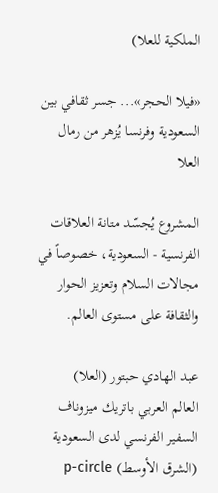الملكية للعلا)

«فيلا الحجر»... جسر ثقافي بين السعودية وفرنسا يُزهر من رمال العلا

المشروع يُجسّد متانة العلاقات الفرنسية - السعودية، خصوصاً في مجالات السلام وتعزيز الحوار والثقافة على مستوى العالم.

عبد الهادي حبتور (العلا)
العالم العربي باتريك ميزوناف السفير الفرنسي لدى السعودية (الشرق الأوسط) p-circle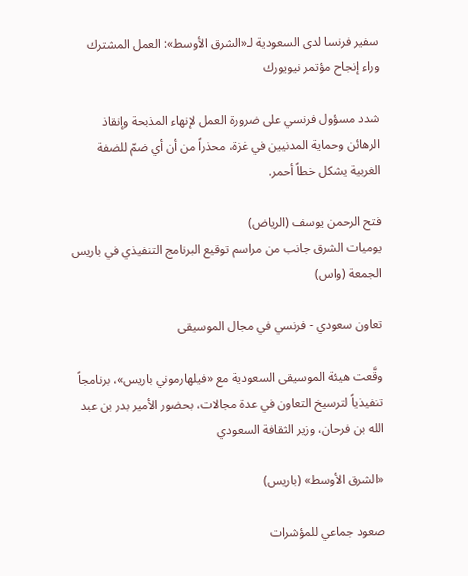سفير فرنسا لدى السعودية لـ«الشرق الأوسط»: العمل المشترك وراء إنجاح مؤتمر نيويورك

شدد مسؤول فرنسي على ضرورة العمل لإنهاء المذبحة وإنقاذ الرهائن وحماية المدنيين في غزة، محذراً من أن أي ضمّ للضفة الغربية يشكل خطاً أحمر.

فتح الرحمن يوسف (الرياض)
يوميات الشرق جانب من مراسم توقيع البرنامج التنفيذي في باريس الجمعة (واس)

تعاون سعودي - فرنسي في مجال الموسيقى

وقَّعت هيئة الموسيقى السعودية مع «فيلهارموني باريس»، برنامجاً تنفيذياً لترسيخ التعاون في عدة مجالات، بحضور الأمير بدر بن عبد الله بن فرحان، وزير الثقافة السعودي

«الشرق الأوسط» (باريس)

صعود جماعي للمؤشرات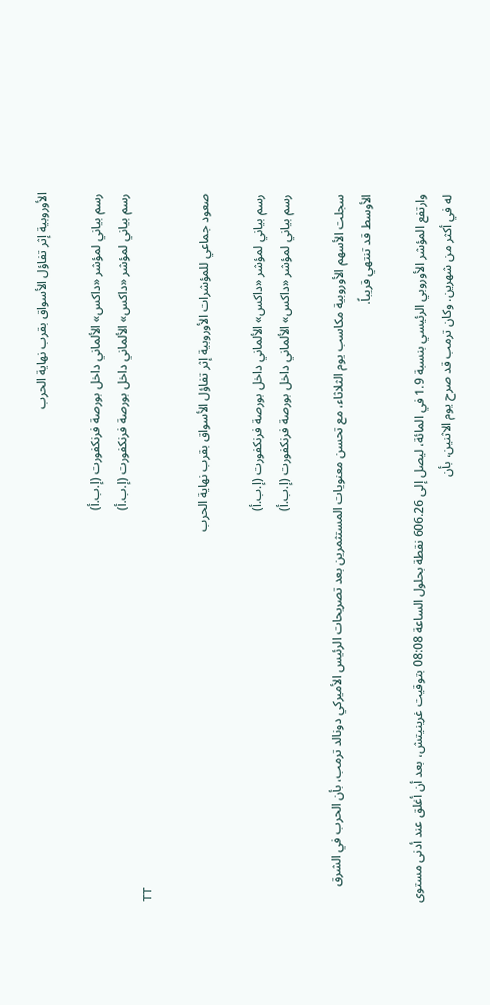الأوروبية إثر تفاؤل الأسواق بقرب نهاية الحرب

رسم بياني لمؤشر «داكس» الألماني داخل بورصة فرنكفورت (إ.ب.أ)
رسم بياني لمؤشر «داكس» الألماني داخل بورصة فرنكفورت (إ.ب.أ)
TT

صعود جماعي للمؤشرات الأوروبية إثر تفاؤل الأسواق بقرب نهاية الحرب

رسم بياني لمؤشر «داكس» الألماني داخل بورصة فرنكفورت (إ.ب.أ)
رسم بياني لمؤشر «داكس» الألماني داخل بورصة فرنكفورت (إ.ب.أ)

سجلت الأسهم الأوروبية مكاسب يوم الثلاثاء، مع تحسن معنويات المستثمرين بعد تصريحات الرئيس الأميركي دونالد ترمب، بأن الحرب في الشرق الأوسط قد تنتهي قريباً.

وارتفع المؤشر الأوروبي الرئيسي بنسبة 1.9 في المائة، ليصل إلى 606.26 نقطة بحلول الساعة 08:08 بتوقيت غرينيتش، بعد أن أغلق عند أدنى مستوى له في أكثر من شهرين. وكان ترمب قد صرح يوم الاثنين، بأن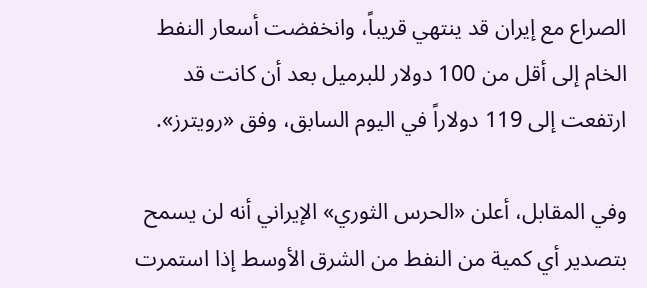الصراع مع إيران قد ينتهي قريباً، وانخفضت أسعار النفط الخام إلى أقل من 100 دولار للبرميل بعد أن كانت قد ارتفعت إلى 119 دولاراً في اليوم السابق، وفق «رويترز».

وفي المقابل، أعلن «الحرس الثوري» الإيراني أنه لن يسمح بتصدير أي كمية من النفط من الشرق الأوسط إذا استمرت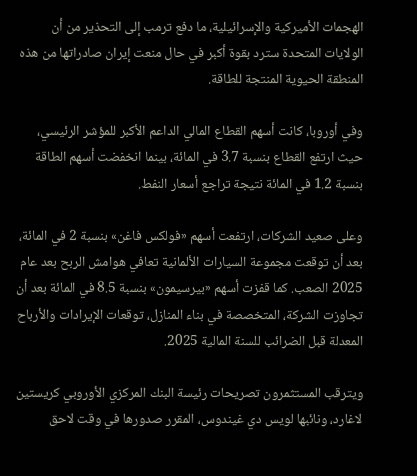الهجمات الأميركية والإسرائيلية، ما دفع ترمب إلى التحذير من أن الولايات المتحدة سترد بقوة أكبر في حال منعت إيران صادراتها من هذه المنطقة الحيوية المنتجة للطاقة.

وفي أوروبا، كانت أسهم القطاع المالي الداعم الأكبر للمؤشر الرئيسي، حيث ارتفع القطاع بنسبة 3.7 في المائة، بينما انخفضت أسهم الطاقة بنسبة 1.2 في المائة نتيجة تراجع أسعار النفط.

وعلى صعيد الشركات، ارتفعت أسهم «فولكس فاغن» بنسبة 2 في المائة، بعد أن توقعت مجموعة السيارات الألمانية تعافي هوامش الربح بعد عام 2025 الصعب. كما قفزت أسهم «بيرسيمون» بنسبة 8.5 في المائة بعد أن تجاوزت الشركة، المتخصصة في بناء المنازل، توقعات الإيرادات والأرباح المعدلة قبل الضرائب للسنة المالية 2025.

ويترقب المستثمرون تصريحات رئيسة البنك المركزي الأوروبي كريستين لاغارد، ونائبها لويس دي غيندوس، المقرر صدورها في وقت لاحق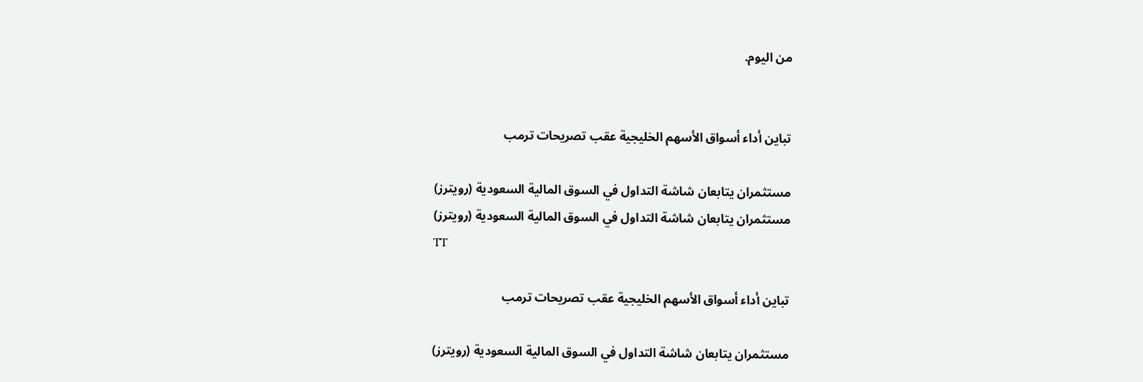من اليوم.


تباين أداء أسواق الأسهم الخليجية عقب تصريحات ترمب

مستثمران يتابعان شاشة التداول في السوق المالية السعودية (رويترز)
مستثمران يتابعان شاشة التداول في السوق المالية السعودية (رويترز)
TT

تباين أداء أسواق الأسهم الخليجية عقب تصريحات ترمب

مستثمران يتابعان شاشة التداول في السوق المالية السعودية (رويترز)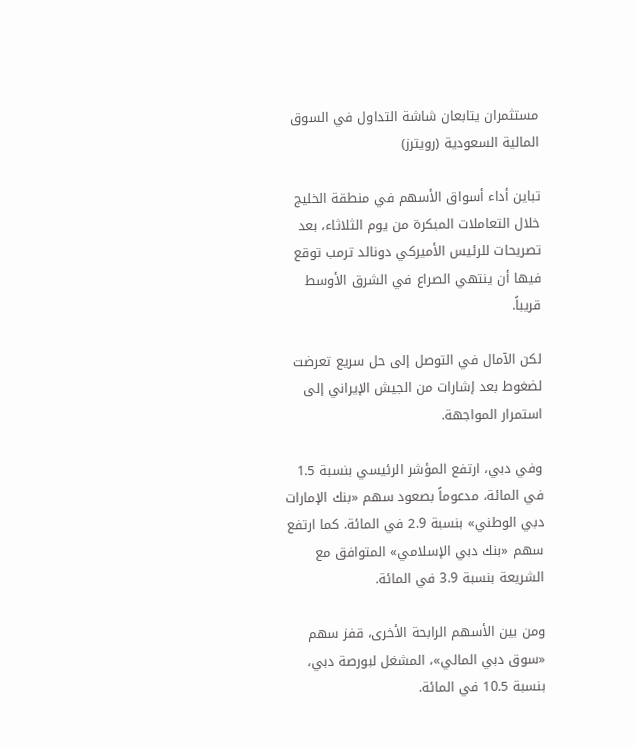مستثمران يتابعان شاشة التداول في السوق المالية السعودية (رويترز)

تباين أداء أسواق الأسهم في منطقة الخليج خلال التعاملات المبكرة من يوم الثلاثاء، بعد تصريحات للرئيس الأميركي دونالد ترمب توقع فيها أن ينتهي الصراع في الشرق الأوسط قريباً.

لكن الآمال في التوصل إلى حل سريع تعرضت لضغوط بعد إشارات من الجيش الإيراني إلى استمرار المواجهة.

وفي دبي، ارتفع المؤشر الرئيسي بنسبة 1.5 في المائة، مدعوماً بصعود سهم «بنك الإمارات دبي الوطني» بنسبة 2.9 في المائة. كما ارتفع سهم «بنك دبي الإسلامي» المتوافق مع الشريعة بنسبة 3.9 في المائة.

ومن بين الأسهم الرابحة الأخرى، قفز سهم «سوق دبي المالي»، المشغل لبورصة دبي، بنسبة 10.5 في المائة.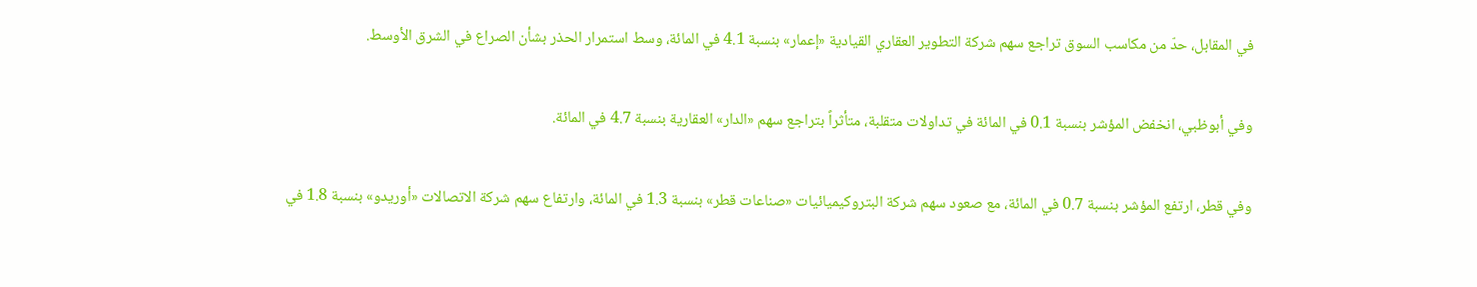في المقابل، حدّ من مكاسب السوق تراجع سهم شركة التطوير العقاري القيادية «إعمار» بنسبة 4.1 في المائة، وسط استمرار الحذر بشأن الصراع في الشرق الأوسط.

وفي أبوظبي، انخفض المؤشر بنسبة 0.1 في المائة في تداولات متقلبة، متأثراً بتراجع سهم «الدار» العقارية بنسبة 4.7 في المائة.

وفي قطر، ارتفع المؤشر بنسبة 0.7 في المائة، مع صعود سهم شركة البتروكيميائيات «صناعات قطر» بنسبة 1.3 في المائة، وارتفاع سهم شركة الاتصالات «أوريدو» بنسبة 1.8 في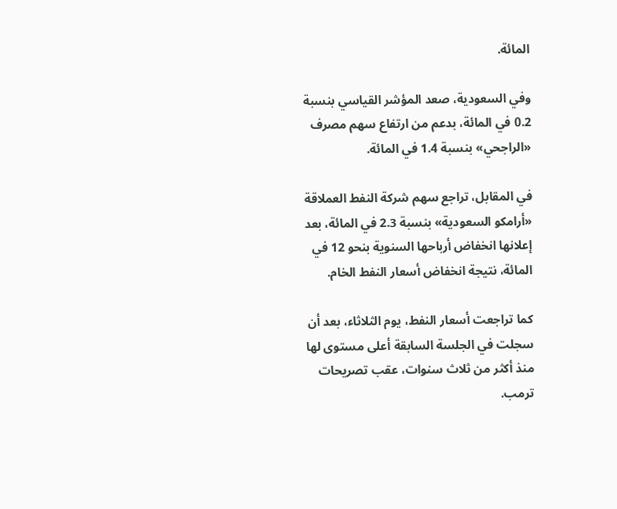المائة.

وفي السعودية، صعد المؤشر القياسي بنسبة 0.2 في المائة، بدعم من ارتفاع سهم مصرف «الراجحي» بنسبة 1.4 في المائة.

في المقابل، تراجع سهم شركة النفط العملاقة «أرامكو السعودية» بنسبة 2.3 في المائة، بعد إعلانها انخفاض أرباحها السنوية بنحو 12 في المائة، نتيجة انخفاض أسعار النفط الخام.

كما تراجعت أسعار النفط، يوم الثلاثاء، بعد أن سجلت في الجلسة السابقة أعلى مستوى لها منذ أكثر من ثلاث سنوات، عقب تصريحات ترمب.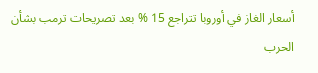أسعار الغاز في أوروبا تتراجع 15 % بعد تصريحات ترمب بشأن الحرب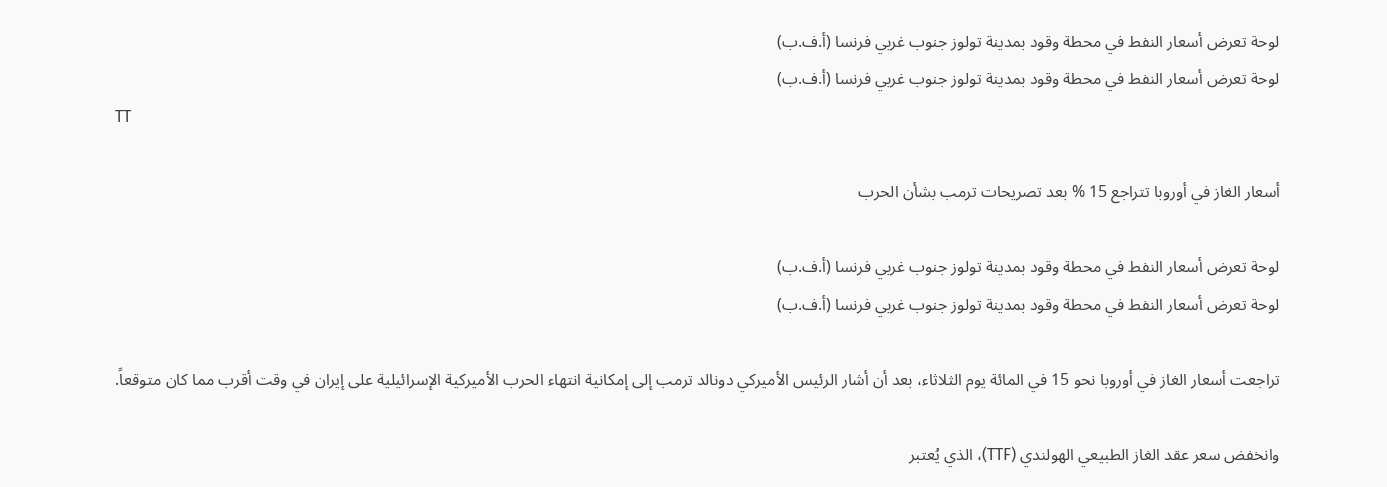لوحة تعرض أسعار النفط في محطة وقود بمدينة تولوز جنوب غربي فرنسا (أ.ف.ب)
لوحة تعرض أسعار النفط في محطة وقود بمدينة تولوز جنوب غربي فرنسا (أ.ف.ب)
TT

أسعار الغاز في أوروبا تتراجع 15 % بعد تصريحات ترمب بشأن الحرب

لوحة تعرض أسعار النفط في محطة وقود بمدينة تولوز جنوب غربي فرنسا (أ.ف.ب)
لوحة تعرض أسعار النفط في محطة وقود بمدينة تولوز جنوب غربي فرنسا (أ.ف.ب)

تراجعت أسعار الغاز في أوروبا نحو 15 في المائة يوم الثلاثاء، بعد أن أشار الرئيس الأميركي دونالد ترمب إلى إمكانية انتهاء الحرب الأميركية الإسرائيلية على إيران في وقت أقرب مما كان متوقعاً.

وانخفض سعر عقد الغاز الطبيعي الهولندي (TTF)، الذي يُعتبر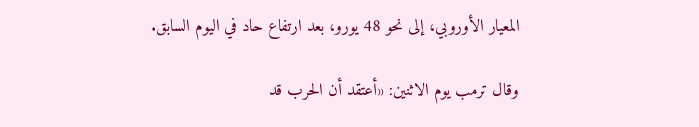المعيار الأوروبي، إلى نحو 48 يورو، بعد ارتفاع حاد في اليوم السابق.

وقال ترمب يوم الاثنين: «أعتقد أن الحرب قد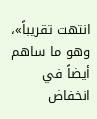انتهت تقريباً»، وهو ما ساهم أيضاً في انخفاض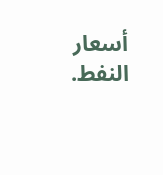أسعار النفط.